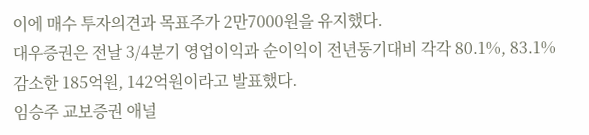이에 매수 투자의견과 목표주가 2만7000원을 유지했다.
대우증권은 전날 3/4분기 영업이익과 순이익이 전년동기대비 각각 80.1%, 83.1% 감소한 185억원, 142억원이라고 발표했다.
임승주 교보증권 애널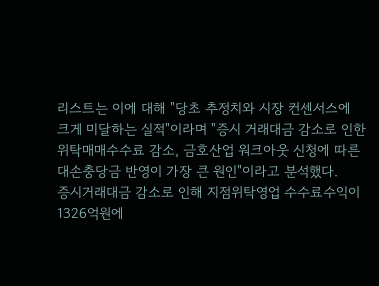리스트는 이에 대해 "당초 추정치와 시장 컨센서스에 크게 미달하는 실적"이라며 "증시 거래대금 감소로 인한 위탁매매수수료 감소, 금호산업 워크아웃 신청에 따른 대손충당금 반영이 가장 큰 원인"이라고 분석했다.
증시거래대금 감소로 인해 지점위탁영업 수수료수익이 1326억원에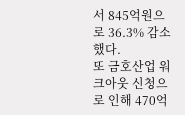서 845억원으로 36.3% 감소했다.
또 금호산업 워크아웃 신청으로 인해 470억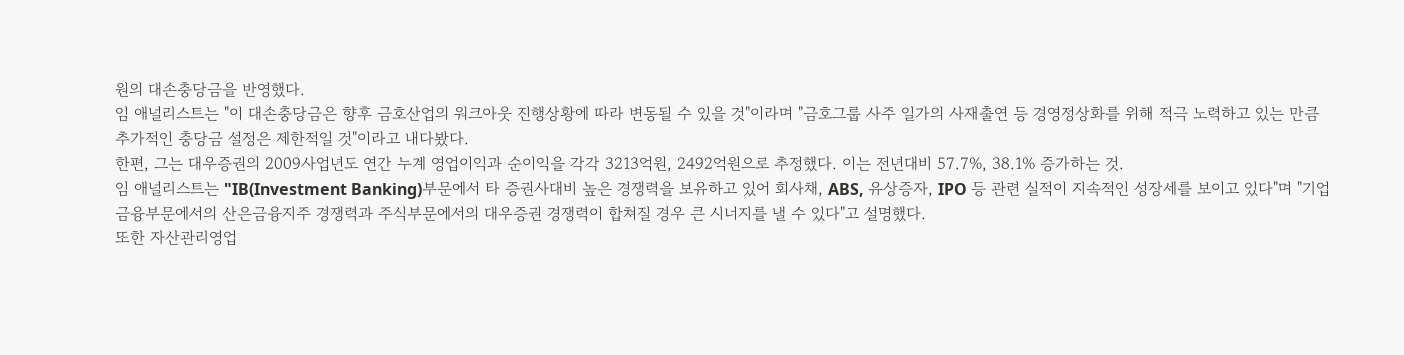원의 대손충당금을 반영했다.
임 애널리스트는 "이 대손충당금은 향후 금호산업의 워크아웃 진행상황에 따라 변동될 수 있을 것"이라며 "금호그룹 사주 일가의 사재출연 등 경영정상화를 위해 적극 노력하고 있는 만큼 추가적인 충당금 설정은 제한적일 것"이라고 내다봤다.
한편, 그는 대우증권의 2009사업년도 연간 누계 영업이익과 순이익을 각각 3213억원, 2492억원으로 추정했다. 이는 전년대비 57.7%, 38.1% 증가하는 것.
임 애널리스트는 "IB(Investment Banking)부문에서 타 증권사대비 높은 경쟁력을 보유하고 있어 회사채, ABS, 유상증자, IPO 등 관련 실적이 지속적인 성장세를 보이고 있다"며 "기업금융부문에서의 산은금융지주 경쟁력과 주식부문에서의 대우증권 경쟁력이 합쳐질 경우 큰 시너지를 낼 수 있다"고 설명했다.
또한 자산관리영업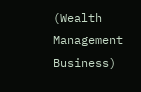(Wealth Management Business)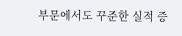부문에서도 꾸준한 실적 증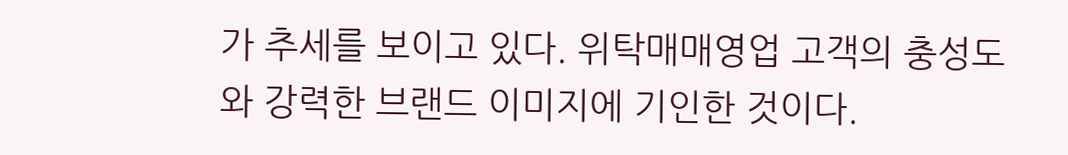가 추세를 보이고 있다. 위탁매매영업 고객의 충성도와 강력한 브랜드 이미지에 기인한 것이다.